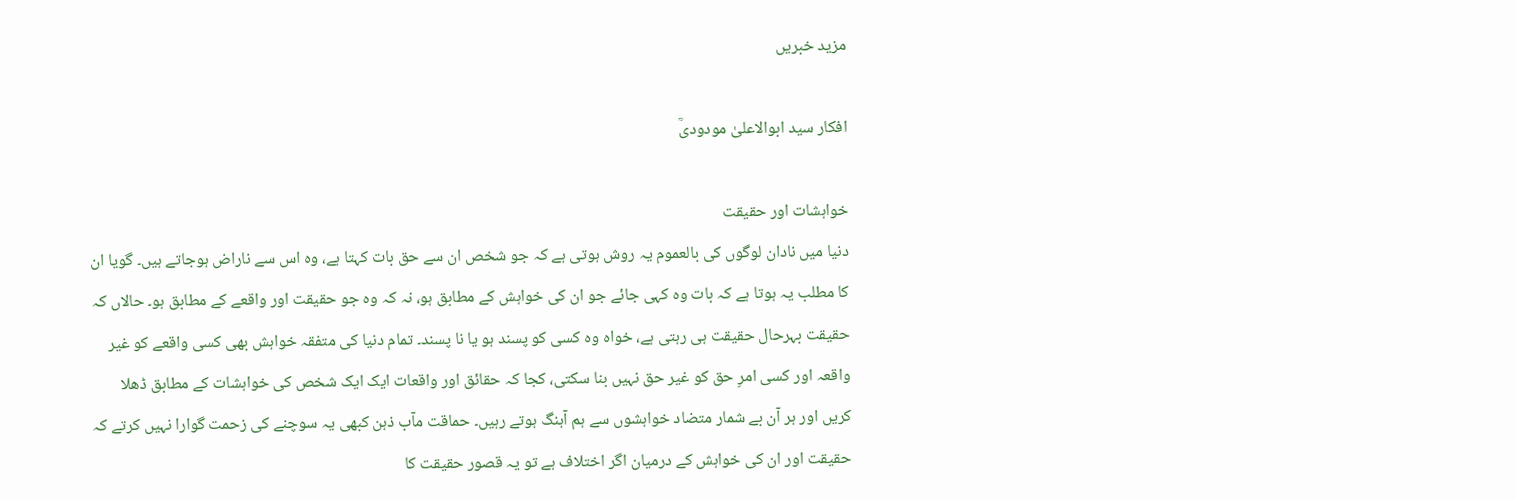مزید خبریں

افکار سید ابوالاعلیٰ مودودیؒ

خواہشات اور حقیقت
دنیا میں نادان لوگوں کی بالعموم یہ روش ہوتی ہے کہ جو شخص ان سے حق بات کہتا ہے، وہ اس سے ناراض ہوجاتے ہیں۔ گویا ان کا مطلب یہ ہوتا ہے کہ بات وہ کہی جائے جو ان کی خواہش کے مطابق ہو، نہ کہ وہ جو حقیقت اور واقعے کے مطابق ہو۔ حالاں کہ حقیقت بہرحال حقیقت ہی رہتی ہے، خواہ وہ کسی کو پسند ہو یا نا پسند۔ تمام دنیا کی متفقہ خواہش بھی کسی واقعے کو غیر واقعہ اور کسی امرِ حق کو غیر حق نہیں بنا سکتی، کجا کہ حقائق اور واقعات ایک ایک شخص کی خواہشات کے مطابق ڈھلا کریں اور ہر آن بے شمار متضاد خواہشوں سے ہم آہنگ ہوتے رہیں۔ حماقت مآب ذہن کبھی یہ سوچنے کی زحمت گوارا نہیں کرتے کہ حقیقت اور ان کی خواہش کے درمیان اگر اختلاف ہے تو یہ قصور حقیقت کا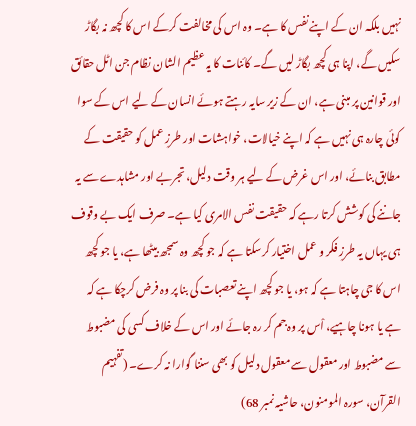نہیں بلکہ ان کے اپنے نفس کا ہے۔ وہ اس کی مخالفت کرکے اس کا کچھ نہ بگاڑ سکیں گے، اپنا ہی کچھ بگاڑ لیں گے۔ کائنات کا یہ عظیم الشان نظام جن اٹل حقائق اور قوانین پر مبنی ہے، ان کے زیر سایہ رہتے ہوئے انسان کے لیے اس کے سوا کوئی چارہ ہی نہیں ہے کہ اپنے خیالات، خواہشات اور طرزِ عمل کو حقیقت کے مطابق بنائے، اور اس غرض کے لیے ہر وقت دلیل، تجربے اور مشاہدے سے یہ جاننے کی کوشش کرتا رہے کہ حقیقت نفس الامری کیا ہے۔ صرف ایک بے وقوف ہی یہاں یہ طرزِ فکر و عمل اختیار کرسکتا ہے کہ جو کچھ وہ سمجھ بیٹھا ہے، یا جو کچھ اس کا جی چاہتا ہے کہ ہو، یا جو کچھ اپنے تعصبات کی بنا پر وہ فرض کرچکا ہے کہ ہے یا ہونا چاہیے، اْس پر وہ جم کر رہ جائے اور اس کے خلاف کسی کی مضبوط سے مضبوط اور معقول سے معقول دلیل کو بھی سننا گوارا نہ کرے۔ (تفہیم القرآن، سورہ المومنون، حاشیہ نمبر 68)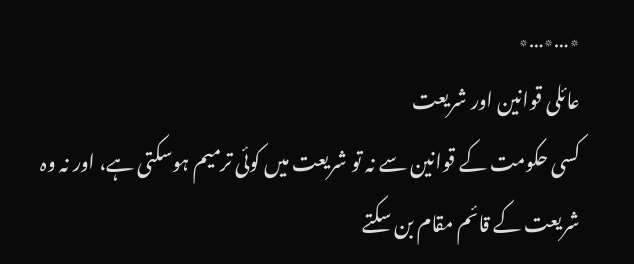٭…٭…٭
عائلی قوانین اور شریعت
کسی حکومت کے قوانین سے نہ تو شریعت میں کوئی ترمیم ہوسکتی ہے، اور نہ وہ شریعت کے قائم مقام بن سکتے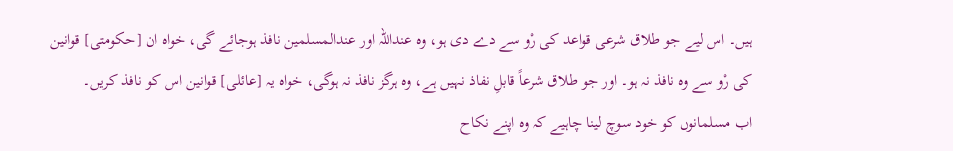ہیں۔ اس لیے جو طلاق شرعی قواعد کی رْو سے دے دی ہو، وہ عنداللہ اور عندالمسلمین نافذ ہوجائے گی، خواہ ان [حکومتی] قوانین کی رْو سے وہ نافذ نہ ہو۔ اور جو طلاق شرعاً قابلِ نفاذ نہیں ہے، وہ ہرگز نافذ نہ ہوگی، خواہ یہ [عائلی] قوانین اس کو نافذ کریں۔
اب مسلمانوں کو خود سوچ لینا چاہیے کہ وہ اپنے نکاح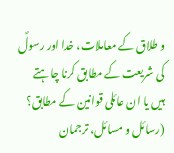و طلاق کے معاملات، خدا اور رسولؐ کی شریعت کے مطابق کرنا چاہتے ہیں یا ان عائلی قوانین کے مطابق؟ (رسائل و مسائل، ترجمان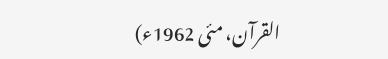القرآن، مئی 1962ء)